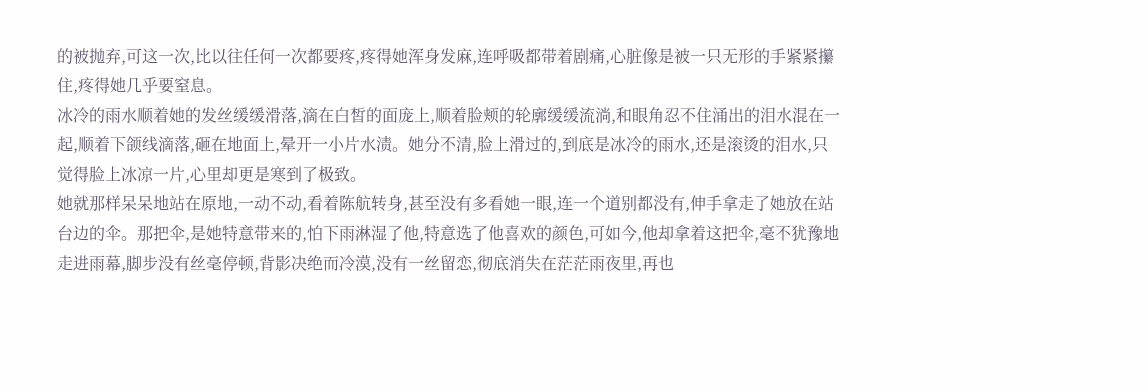的被抛弃,可这一次,比以往任何一次都要疼,疼得她浑身发麻,连呼吸都带着剧痛,心脏像是被一只无形的手紧紧攥住,疼得她几乎要窒息。
冰冷的雨水顺着她的发丝缓缓滑落,滴在白皙的面庞上,顺着脸颊的轮廓缓缓流淌,和眼角忍不住涌出的泪水混在一起,顺着下颌线滴落,砸在地面上,晕开一小片水渍。她分不清,脸上滑过的,到底是冰冷的雨水,还是滚烫的泪水,只觉得脸上冰凉一片,心里却更是寒到了极致。
她就那样呆呆地站在原地,一动不动,看着陈航转身,甚至没有多看她一眼,连一个道别都没有,伸手拿走了她放在站台边的伞。那把伞,是她特意带来的,怕下雨淋湿了他,特意选了他喜欢的颜色,可如今,他却拿着这把伞,毫不犹豫地走进雨幕,脚步没有丝毫停顿,背影决绝而冷漠,没有一丝留恋,彻底消失在茫茫雨夜里,再也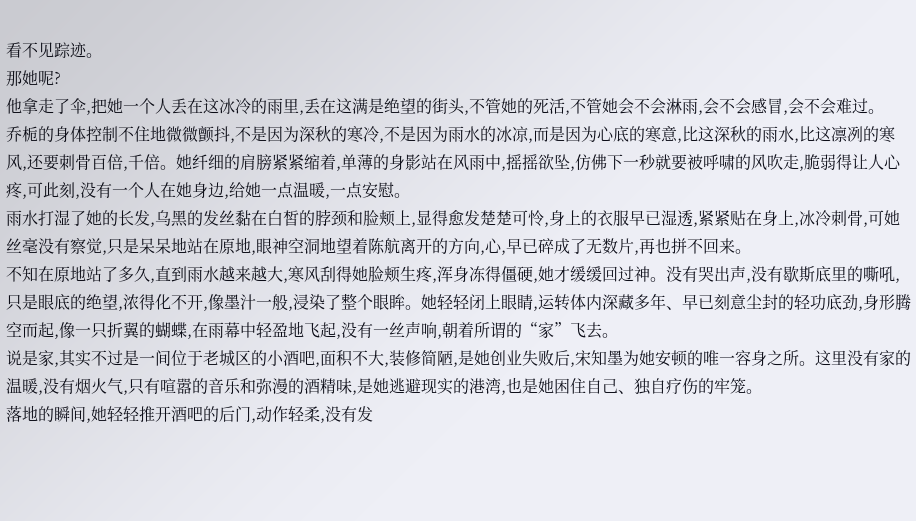看不见踪迹。
那她呢?
他拿走了伞,把她一个人丢在这冰冷的雨里,丢在这满是绝望的街头,不管她的死活,不管她会不会淋雨,会不会感冒,会不会难过。
乔栀的身体控制不住地微微颤抖,不是因为深秋的寒冷,不是因为雨水的冰凉,而是因为心底的寒意,比这深秋的雨水,比这凛冽的寒风,还要刺骨百倍,千倍。她纤细的肩膀紧紧缩着,单薄的身影站在风雨中,摇摇欲坠,仿佛下一秒就要被呼啸的风吹走,脆弱得让人心疼,可此刻,没有一个人在她身边,给她一点温暖,一点安慰。
雨水打湿了她的长发,乌黑的发丝黏在白皙的脖颈和脸颊上,显得愈发楚楚可怜,身上的衣服早已湿透,紧紧贴在身上,冰冷刺骨,可她丝毫没有察觉,只是呆呆地站在原地,眼神空洞地望着陈航离开的方向,心,早已碎成了无数片,再也拼不回来。
不知在原地站了多久,直到雨水越来越大,寒风刮得她脸颊生疼,浑身冻得僵硬,她才缓缓回过神。没有哭出声,没有歇斯底里的嘶吼,只是眼底的绝望,浓得化不开,像墨汁一般,浸染了整个眼眸。她轻轻闭上眼睛,运转体内深藏多年、早已刻意尘封的轻功底劲,身形腾空而起,像一只折翼的蝴蝶,在雨幕中轻盈地飞起,没有一丝声响,朝着所谓的“家”飞去。
说是家,其实不过是一间位于老城区的小酒吧,面积不大,装修简陋,是她创业失败后,宋知墨为她安顿的唯一容身之所。这里没有家的温暖,没有烟火气,只有喧嚣的音乐和弥漫的酒精味,是她逃避现实的港湾,也是她困住自己、独自疗伤的牢笼。
落地的瞬间,她轻轻推开酒吧的后门,动作轻柔,没有发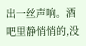出一丝声响。酒吧里静悄悄的,没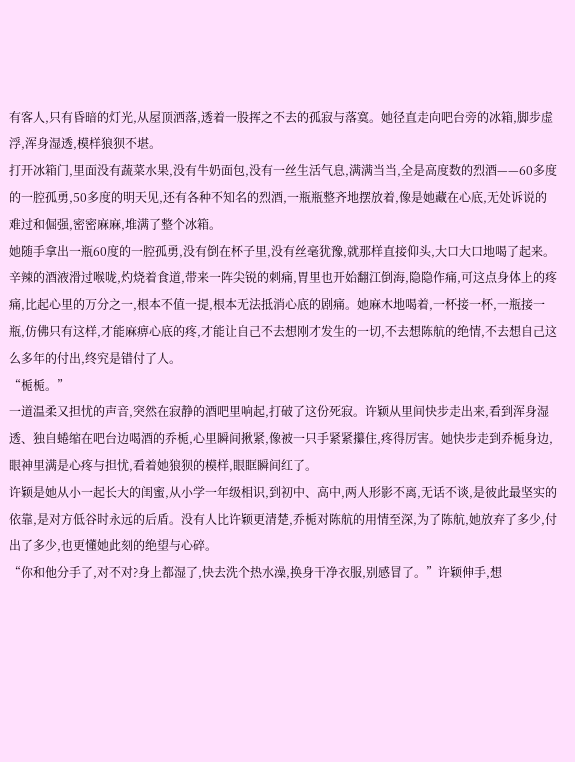有客人,只有昏暗的灯光,从屋顶洒落,透着一股挥之不去的孤寂与落寞。她径直走向吧台旁的冰箱,脚步虚浮,浑身湿透,模样狼狈不堪。
打开冰箱门,里面没有蔬菜水果,没有牛奶面包,没有一丝生活气息,满满当当,全是高度数的烈酒——60多度的一腔孤勇,50多度的明天见,还有各种不知名的烈酒,一瓶瓶整齐地摆放着,像是她藏在心底,无处诉说的难过和倔强,密密麻麻,堆满了整个冰箱。
她随手拿出一瓶60度的一腔孤勇,没有倒在杯子里,没有丝毫犹豫,就那样直接仰头,大口大口地喝了起来。辛辣的酒液滑过喉咙,灼烧着食道,带来一阵尖锐的刺痛,胃里也开始翻江倒海,隐隐作痛,可这点身体上的疼痛,比起心里的万分之一,根本不值一提,根本无法抵消心底的剧痛。她麻木地喝着,一杯接一杯,一瓶接一瓶,仿佛只有这样,才能麻痹心底的疼,才能让自己不去想刚才发生的一切,不去想陈航的绝情,不去想自己这么多年的付出,终究是错付了人。
“栀栀。”
一道温柔又担忧的声音,突然在寂静的酒吧里响起,打破了这份死寂。许颖从里间快步走出来,看到浑身湿透、独自蜷缩在吧台边喝酒的乔栀,心里瞬间揪紧,像被一只手紧紧攥住,疼得厉害。她快步走到乔栀身边,眼神里满是心疼与担忧,看着她狼狈的模样,眼眶瞬间红了。
许颖是她从小一起长大的闺蜜,从小学一年级相识,到初中、高中,两人形影不离,无话不谈,是彼此最坚实的依靠,是对方低谷时永远的后盾。没有人比许颖更清楚,乔栀对陈航的用情至深,为了陈航,她放弃了多少,付出了多少,也更懂她此刻的绝望与心碎。
“你和他分手了,对不对?身上都湿了,快去洗个热水澡,换身干净衣服,别感冒了。”许颖伸手,想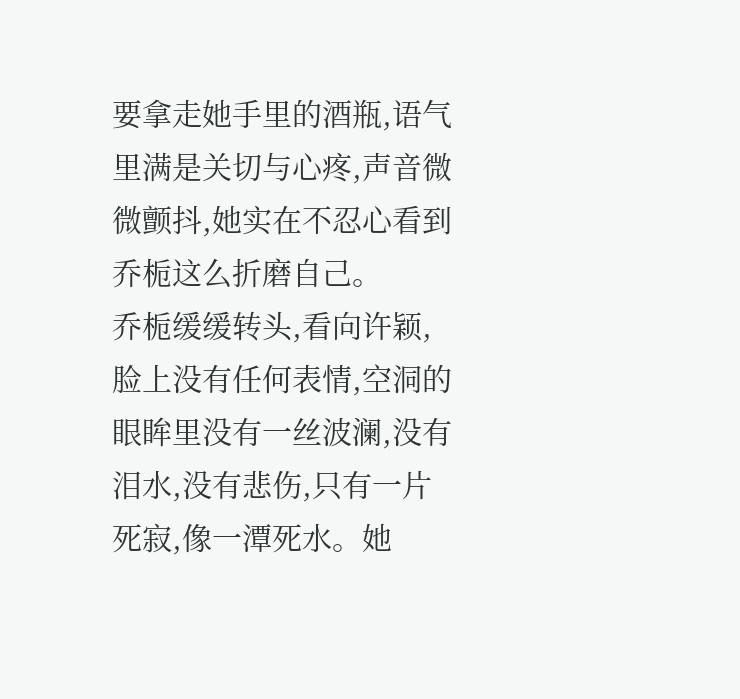要拿走她手里的酒瓶,语气里满是关切与心疼,声音微微颤抖,她实在不忍心看到乔栀这么折磨自己。
乔栀缓缓转头,看向许颖,脸上没有任何表情,空洞的眼眸里没有一丝波澜,没有泪水,没有悲伤,只有一片死寂,像一潭死水。她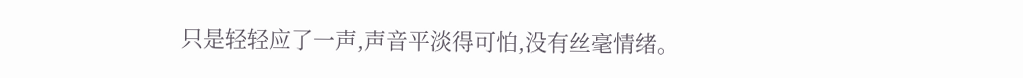只是轻轻应了一声,声音平淡得可怕,没有丝毫情绪。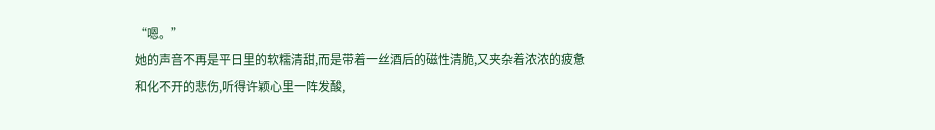“嗯。”
她的声音不再是平日里的软糯清甜,而是带着一丝酒后的磁性清脆,又夹杂着浓浓的疲惫和化不开的悲伤,听得许颖心里一阵发酸,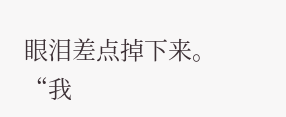眼泪差点掉下来。
“我